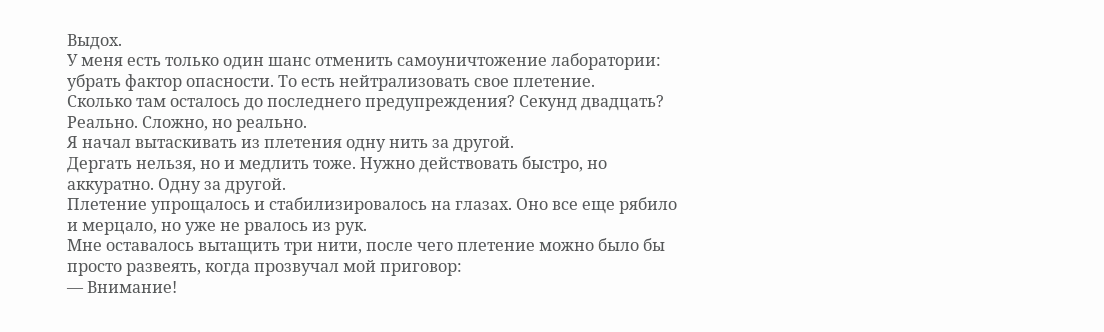Выдох.
У меня есть только один шанс отменить самоуничтожение лаборатории: убрать фактор опасности. То есть нейтрализовать свое плетение.
Сколько там осталось до последнего предупреждения? Секунд двадцать?
Реально. Сложно, но реально.
Я начал вытаскивать из плетения одну нить за другой.
Дергать нельзя, но и медлить тоже. Нужно действовать быстро, но аккуратно. Одну за другой.
Плетение упрощалось и стабилизировалось на глазах. Оно все еще рябило и мерцало, но уже не рвалось из рук.
Мне оставалось вытащить три нити, после чего плетение можно было бы просто развеять, когда прозвучал мой приговор:
— Внимание!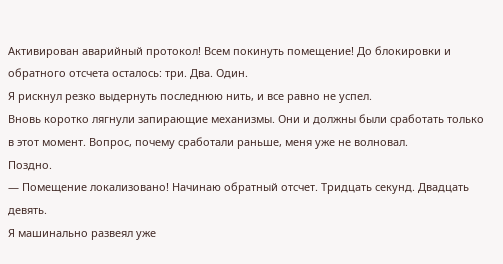Активирован аварийный протокол! Всем покинуть помещение! До блокировки и обратного отсчета осталось: три. Два. Один.
Я рискнул резко выдернуть последнюю нить, и все равно не успел.
Вновь коротко лягнули запирающие механизмы. Они и должны были сработать только в этот момент. Вопрос, почему сработали раньше, меня уже не волновал.
Поздно.
— Помещение локализовано! Начинаю обратный отсчет. Тридцать секунд. Двадцать девять.
Я машинально развеял уже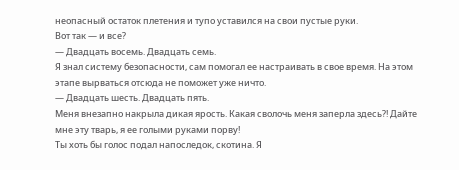неопасный остаток плетения и тупо уставился на свои пустые руки.
Вот так — и все?
— Двадцать восемь. Двадцать семь.
Я знал систему безопасности, сам помогал ее настраивать в свое время. На этом этапе вырваться отсюда не поможет уже ничто.
— Двадцать шесть. Двадцать пять.
Меня внезапно накрыла дикая ярость. Какая сволочь меня заперла здесь?! Дайте мне эту тварь, я ее голыми руками порву!
Ты хоть бы голос подал напоследок, скотина. Я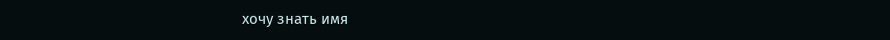хочу знать имя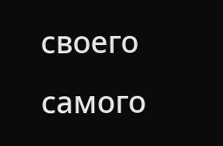своего самого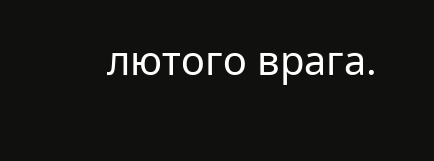лютого врага.